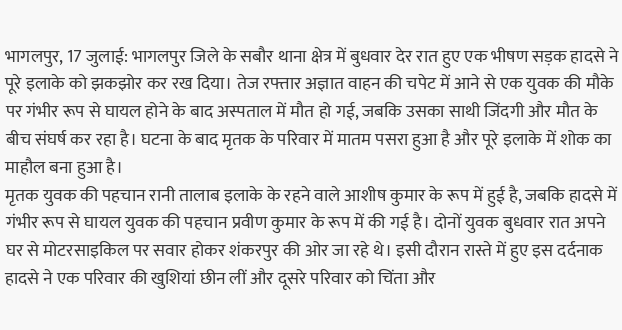भागलपुर, 17 जुलाई: भागलपुर जिले के सबौर थाना क्षेत्र में बुधवार देर रात हुए एक भीषण सड़क हादसे ने पूरे इलाके को झकझोर कर रख दिया। तेज रफ्तार अज्ञात वाहन की चपेट में आने से एक युवक की मौके पर गंभीर रूप से घायल होने के बाद अस्पताल में मौत हो गई, जबकि उसका साथी जिंदगी और मौत के बीच संघर्ष कर रहा है। घटना के बाद मृतक के परिवार में मातम पसरा हुआ है और पूरे इलाके में शोक का माहौल बना हुआ है।
मृतक युवक की पहचान रानी तालाब इलाके के रहने वाले आशीष कुमार के रूप में हुई है, जबकि हादसे में गंभीर रूप से घायल युवक की पहचान प्रवीण कुमार के रूप में की गई है। दोनों युवक बुधवार रात अपने घर से मोटरसाइकिल पर सवार होकर शंकरपुर की ओर जा रहे थे। इसी दौरान रास्ते में हुए इस दर्दनाक हादसे ने एक परिवार की खुशियां छीन लीं और दूसरे परिवार को चिंता और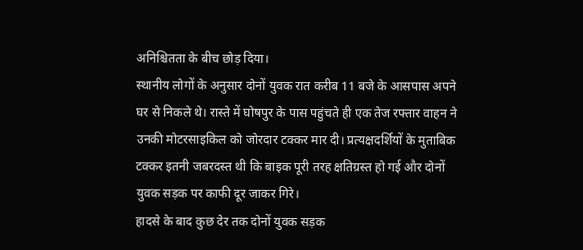अनिश्चितता के बीच छोड़ दिया।
स्थानीय लोगों के अनुसार दोनों युवक रात करीब 11 बजे के आसपास अपने घर से निकले थे। रास्ते में घोषपुर के पास पहुंचते ही एक तेज रफ्तार वाहन ने उनकी मोटरसाइकिल को जोरदार टक्कर मार दी। प्रत्यक्षदर्शियों के मुताबिक टक्कर इतनी जबरदस्त थी कि बाइक पूरी तरह क्षतिग्रस्त हो गई और दोनों युवक सड़क पर काफी दूर जाकर गिरे।
हादसे के बाद कुछ देर तक दोनों युवक सड़क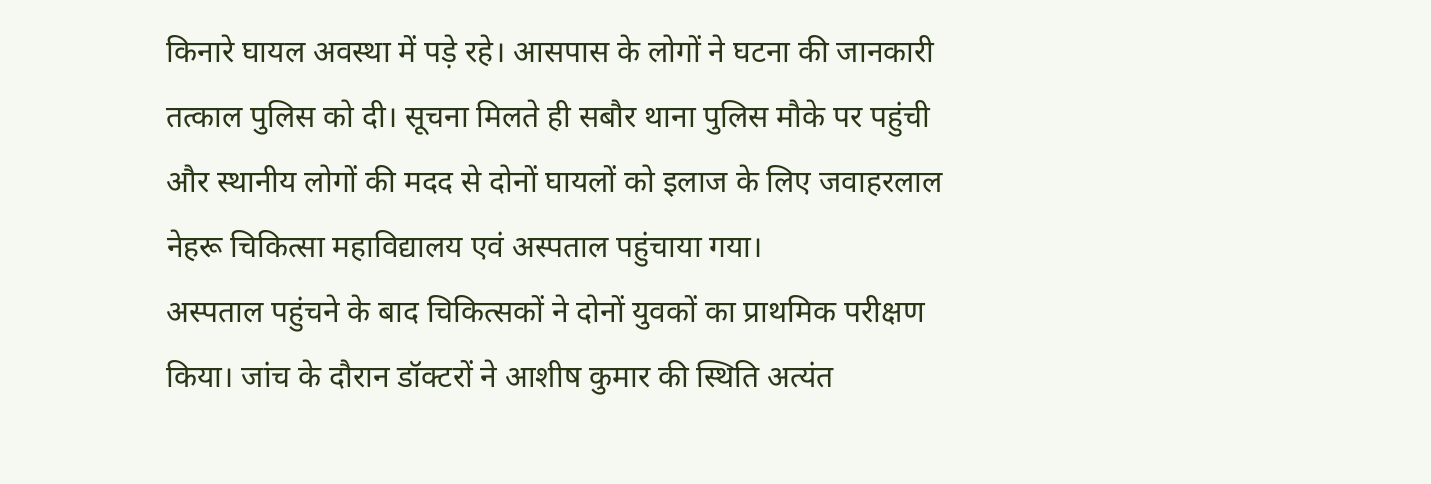किनारे घायल अवस्था में पड़े रहे। आसपास के लोगों ने घटना की जानकारी तत्काल पुलिस को दी। सूचना मिलते ही सबौर थाना पुलिस मौके पर पहुंची और स्थानीय लोगों की मदद से दोनों घायलों को इलाज के लिए जवाहरलाल नेहरू चिकित्सा महाविद्यालय एवं अस्पताल पहुंचाया गया।
अस्पताल पहुंचने के बाद चिकित्सकों ने दोनों युवकों का प्राथमिक परीक्षण किया। जांच के दौरान डॉक्टरों ने आशीष कुमार की स्थिति अत्यंत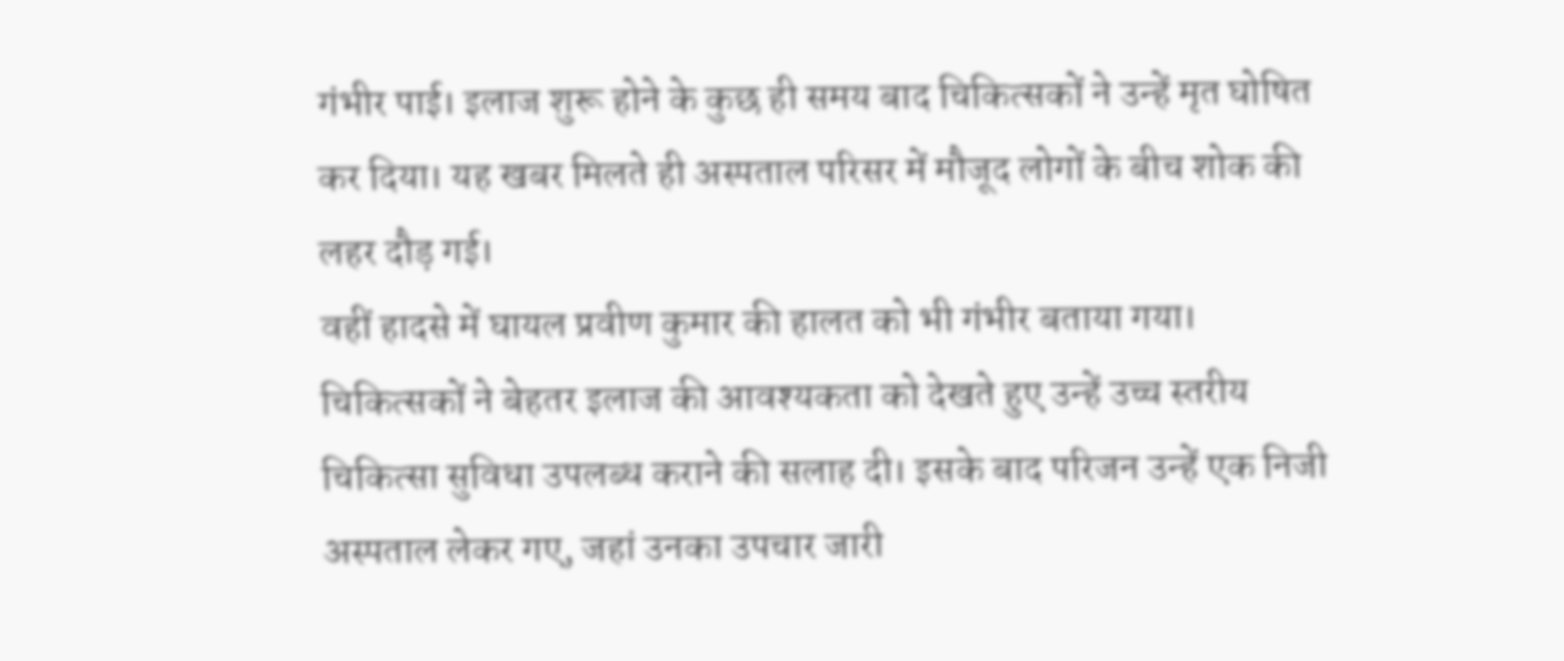गंभीर पाई। इलाज शुरू होने के कुछ ही समय बाद चिकित्सकों ने उन्हें मृत घोषित कर दिया। यह खबर मिलते ही अस्पताल परिसर में मौजूद लोगों के बीच शोक की लहर दौड़ गई।
वहीं हादसे में घायल प्रवीण कुमार की हालत को भी गंभीर बताया गया। चिकित्सकों ने बेहतर इलाज की आवश्यकता को देखते हुए उन्हें उच्च स्तरीय चिकित्सा सुविधा उपलब्ध कराने की सलाह दी। इसके बाद परिजन उन्हें एक निजी अस्पताल लेकर गए, जहां उनका उपचार जारी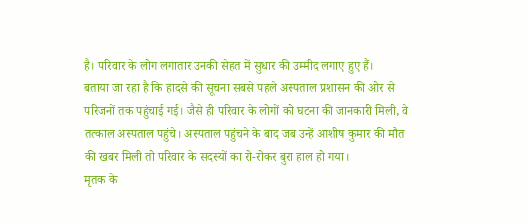है। परिवार के लोग लगातार उनकी सेहत में सुधार की उम्मीद लगाए हुए हैं।
बताया जा रहा है कि हादसे की सूचना सबसे पहले अस्पताल प्रशासन की ओर से परिजनों तक पहुंचाई गई। जैसे ही परिवार के लोगों को घटना की जानकारी मिली, वे तत्काल अस्पताल पहुंचे। अस्पताल पहुंचने के बाद जब उन्हें आशीष कुमार की मौत की खबर मिली तो परिवार के सदस्यों का रो-रोकर बुरा हाल हो गया।
मृतक के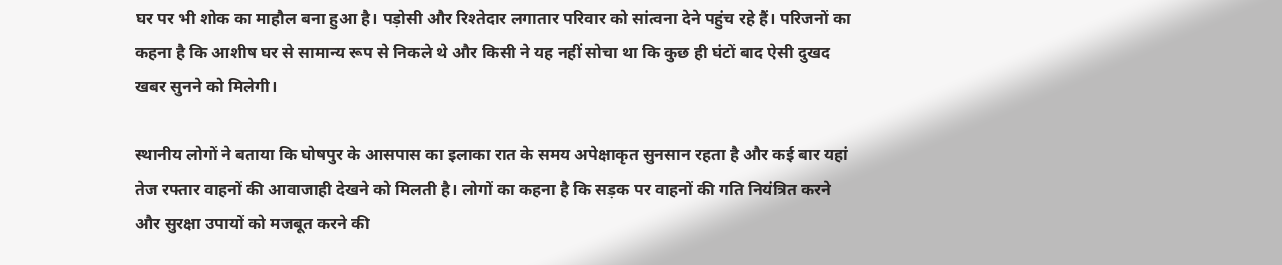घर पर भी शोक का माहौल बना हुआ है। पड़ोसी और रिश्तेदार लगातार परिवार को सांत्वना देने पहुंच रहे हैं। परिजनों का कहना है कि आशीष घर से सामान्य रूप से निकले थे और किसी ने यह नहीं सोचा था कि कुछ ही घंटों बाद ऐसी दुखद खबर सुनने को मिलेगी।

स्थानीय लोगों ने बताया कि घोषपुर के आसपास का इलाका रात के समय अपेक्षाकृत सुनसान रहता है और कई बार यहां तेज रफ्तार वाहनों की आवाजाही देखने को मिलती है। लोगों का कहना है कि सड़क पर वाहनों की गति नियंत्रित करने और सुरक्षा उपायों को मजबूत करने की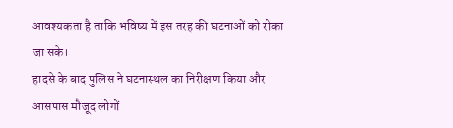आवश्यकता है ताकि भविष्य में इस तरह की घटनाओं को रोका जा सके।
हादसे के बाद पुलिस ने घटनास्थल का निरीक्षण किया और आसपास मौजूद लोगों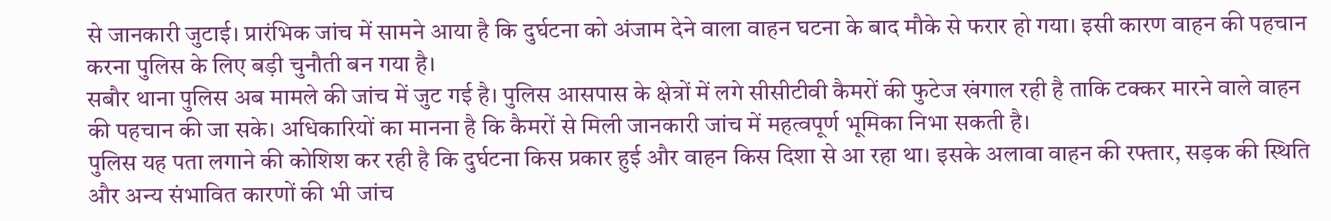से जानकारी जुटाई। प्रारंभिक जांच में सामने आया है कि दुर्घटना को अंजाम देने वाला वाहन घटना के बाद मौके से फरार हो गया। इसी कारण वाहन की पहचान करना पुलिस के लिए बड़ी चुनौती बन गया है।
सबौर थाना पुलिस अब मामले की जांच में जुट गई है। पुलिस आसपास के क्षेत्रों में लगे सीसीटीवी कैमरों की फुटेज खंगाल रही है ताकि टक्कर मारने वाले वाहन की पहचान की जा सके। अधिकारियों का मानना है कि कैमरों से मिली जानकारी जांच में महत्वपूर्ण भूमिका निभा सकती है।
पुलिस यह पता लगाने की कोशिश कर रही है कि दुर्घटना किस प्रकार हुई और वाहन किस दिशा से आ रहा था। इसके अलावा वाहन की रफ्तार, सड़क की स्थिति और अन्य संभावित कारणों की भी जांच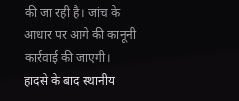की जा रही है। जांच के आधार पर आगे की कानूनी कार्रवाई की जाएगी।
हादसे के बाद स्थानीय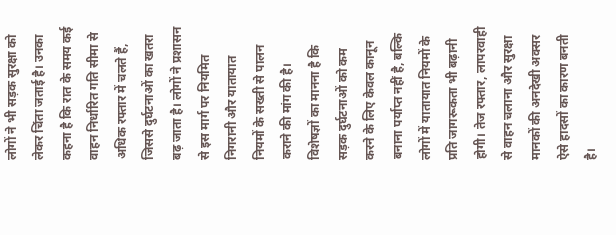लोगों ने भी सड़क सुरक्षा को लेकर चिंता जताई है। उनका कहना है कि रात के समय कई वाहन निर्धारित गति सीमा से अधिक रफ्तार में चलते हैं, जिससे दुर्घटनाओं का खतरा बढ़ जाता है। लोगों ने प्रशासन से इस मार्ग पर नियमित निगरानी और यातायात नियमों के सख्ती से पालन कराने की मांग की है।
विशेषज्ञों का मानना है कि सड़क दुर्घटनाओं को कम करने के लिए केवल कानून बनाना पर्याप्त नहीं है, बल्कि लोगों में यातायात नियमों के प्रति जागरूकता भी बढ़ानी होगी। तेज रफ्तार, लापरवाही से वाहन चलाना और सुरक्षा मानकों की अनदेखी अक्सर ऐसे हादसों का कारण बनती है।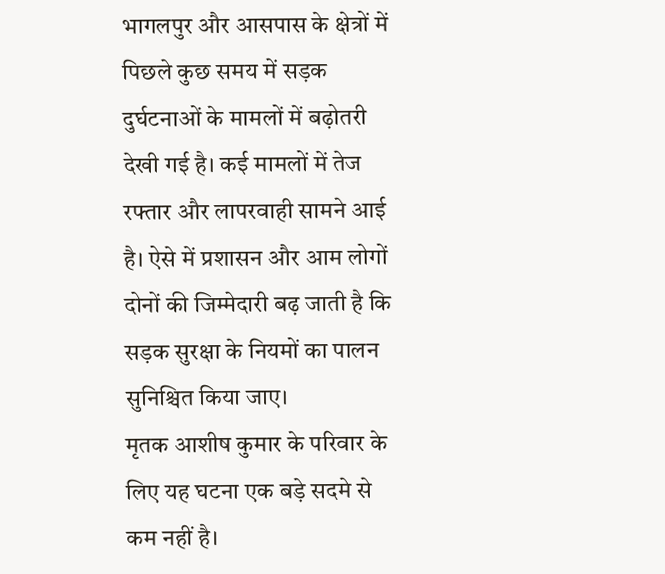भागलपुर और आसपास के क्षेत्रों में पिछले कुछ समय में सड़क दुर्घटनाओं के मामलों में बढ़ोतरी देखी गई है। कई मामलों में तेज रफ्तार और लापरवाही सामने आई है। ऐसे में प्रशासन और आम लोगों दोनों की जिम्मेदारी बढ़ जाती है कि सड़क सुरक्षा के नियमों का पालन सुनिश्चित किया जाए।
मृतक आशीष कुमार के परिवार के लिए यह घटना एक बड़े सदमे से कम नहीं है।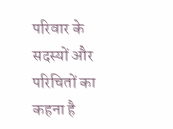परिवार के सदस्यों और परिचितों का कहना है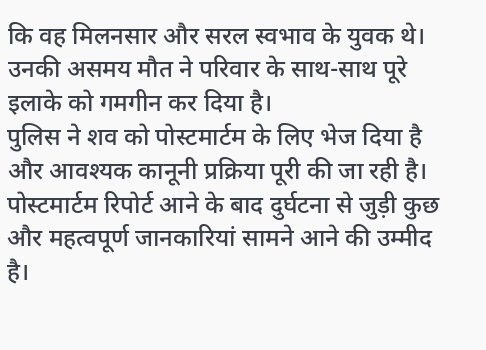कि वह मिलनसार और सरल स्वभाव के युवक थे। उनकी असमय मौत ने परिवार के साथ-साथ पूरे इलाके को गमगीन कर दिया है।
पुलिस ने शव को पोस्टमार्टम के लिए भेज दिया है और आवश्यक कानूनी प्रक्रिया पूरी की जा रही है। पोस्टमार्टम रिपोर्ट आने के बाद दुर्घटना से जुड़ी कुछ और महत्वपूर्ण जानकारियां सामने आने की उम्मीद है।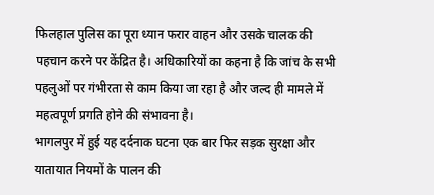फिलहाल पुलिस का पूरा ध्यान फरार वाहन और उसके चालक की पहचान करने पर केंद्रित है। अधिकारियों का कहना है कि जांच के सभी पहलुओं पर गंभीरता से काम किया जा रहा है और जल्द ही मामले में महत्वपूर्ण प्रगति होने की संभावना है।
भागलपुर में हुई यह दर्दनाक घटना एक बार फिर सड़क सुरक्षा और यातायात नियमों के पालन की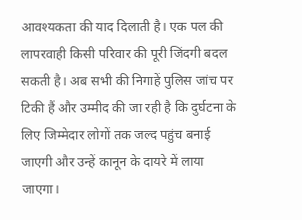आवश्यकता की याद दिलाती है। एक पल की लापरवाही किसी परिवार की पूरी जिंदगी बदल सकती है। अब सभी की निगाहें पुलिस जांच पर टिकी हैं और उम्मीद की जा रही है कि दुर्घटना के लिए जिम्मेदार लोगों तक जल्द पहुंच बनाई जाएगी और उन्हें कानून के दायरे में लाया जाएगा।